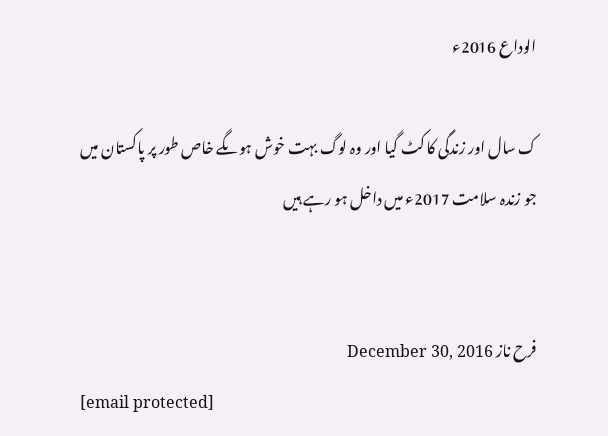الوداع 2016ء

ک سال اور زندگی کا کٹ گیا اور وہ لوگ بہت خوش ہوںگے خاص طور پر پاکستان میں جو زندہ سلامت 2017ء میں داخل ہو رہے ہیں


فرح ناز December 30, 2016
[email protected]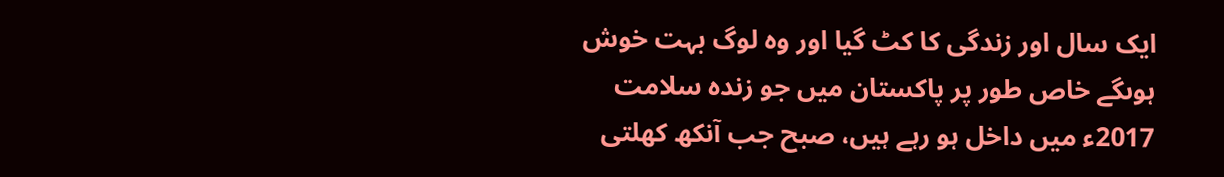ایک سال اور زندگی کا کٹ گیا اور وہ لوگ بہت خوش ہوںگے خاص طور پر پاکستان میں جو زندہ سلامت 2017ء میں داخل ہو رہے ہیں، صبح جب آنکھ کھلتی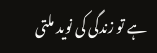ہے تو زندگی کی نوید ملتی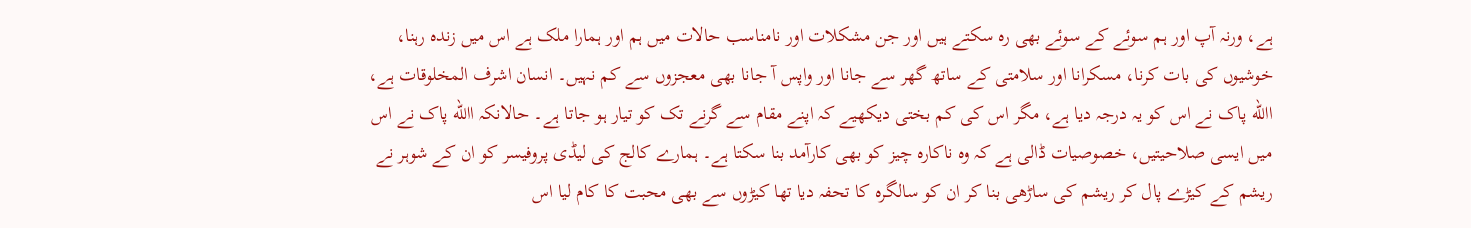ہے، ورنہ آپ اور ہم سوئے کے سوئے بھی رہ سکتے ہیں اور جن مشکلات اور نامناسب حالات میں ہم اور ہمارا ملک ہے اس میں زندہ رہنا، خوشیوں کی بات کرنا، مسکرانا اور سلامتی کے ساتھ گھر سے جانا اور واپس آ جانا بھی معجزوں سے کم نہیں۔ انسان اشرف المخلوقات ہے، االله پاک نے اس کو یہ درجہ دیا ہے، مگر اس کی کم بختی دیکھیے کہ اپنے مقام سے گرنے تک کو تیار ہو جاتا ہے۔ حالانکہ االله پاک نے اس میں ایسی صلاحیتیں، خصوصیات ڈالی ہے کہ وہ ناکارہ چیز کو بھی کارآمد بنا سکتا ہے۔ ہمارے کالج کی لیڈی پروفیسر کو ان کے شوہر نے ریشم کے کیڑے پال کر ریشم کی ساڑھی بنا کر ان کو سالگرہ کا تحفہ دیا تھا کیڑوں سے بھی محبت کا کام لیا اس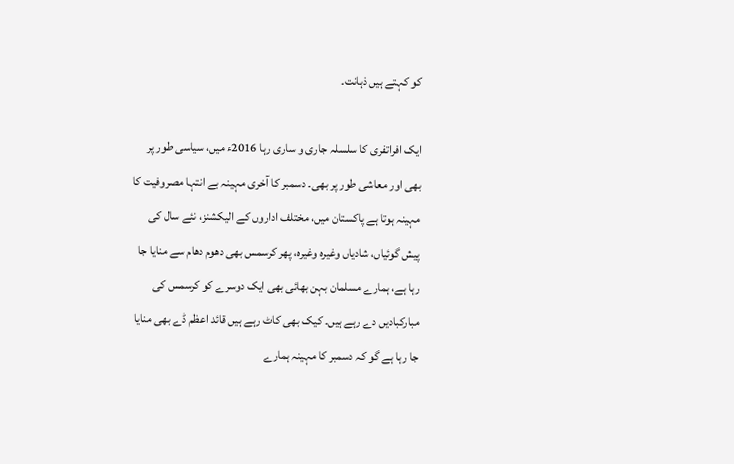کو کہتے ہیں ذہانت۔

ایک افراتفری کا سلسلہ جاری و ساری رہا 2016ء میں، سیاسی طور پر بھی اور معاشی طور پر بھی۔ دسمبر کا آخری مہینہ بے انتہا مصروفیت کا مہینہ ہوتا ہے پاکستان میں، مختلف اداروں کے الیکشنز، نئے سال کی پیش گوئیاں، شادیاں وغیرہ وغیرہ، پھر کرسمس بھی دھوم دھام سے منایا جا رہا ہے، ہمارے مسلمان بہن بھائی بھی ایک دوسرے کو کرسمس کی مبارکبادیں دے رہے ہیں۔ کیک بھی کاٹ رہے ہیں قائد اعظم ڈے بھی منایا جا رہا ہے گو کہ دسمبر کا مہینہ ہمارے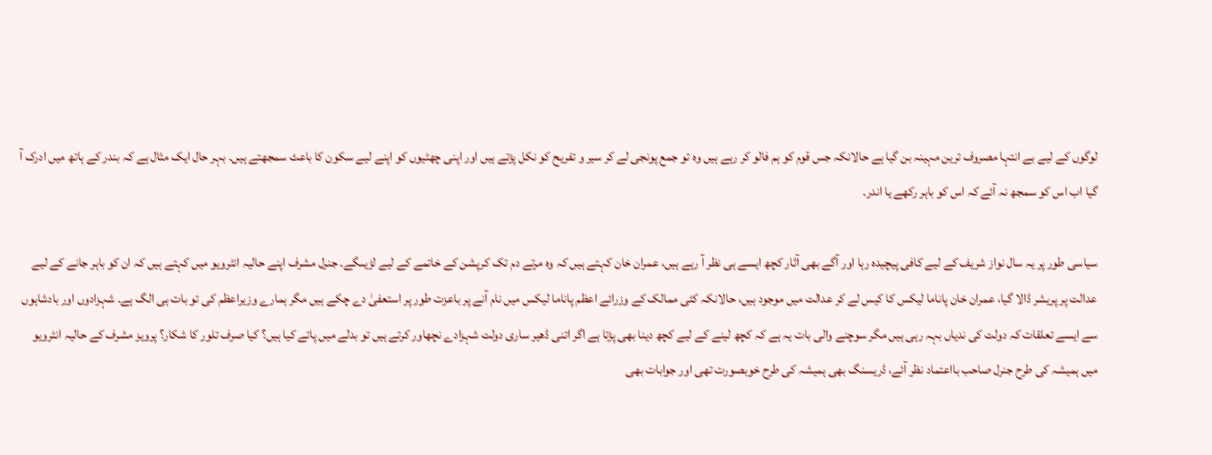لوگوں کے لیے بے انتہا مصروف ترین مہینہ بن گیا ہے حالانکہ جس قوم کو ہم فالو کر رہے ہیں وہ تو جمع پونجی لے کر سیر و تفریح کو نکل پڑتے ہیں اور اپنی چھٹیوں کو اپنے لیے سکون کا باعث سمجھتے ہیں۔ بہر حال ایک مثال ہے کہ بندر کے ہاتھ میں ادرک آ گیا اب اس کو سمجھ نہ آئے کہ اس کو باہر رکھے یا اندر۔

سیاسی طور پر یہ سال نواز شریف کے لیے کافی پیچیدہ رہا اور آگے بھی آثار کچھ ایسے ہی نظر آ رہے ہیں، عمران خان کہتے ہیں کہ وہ مرتے دم تک کرپشن کے خاتمے کے لیے لڑیںگے۔ جنرل مشرف اپنے حالیہ انٹرویو میں کہتے ہیں کہ ان کو باہر جانے کے لیے عدالت پر پریشر ڈالا گیا، عمران خان پاناما لیکس کا کیس لے کر عدالت میں موجود ہیں، حالانکہ کئی ممالک کے وزرائے اعظم پاناما لیکس میں نام آنے پر باعزت طور پر استعفیٰ دے چکے ہیں مگر ہمارے وزیراعظم کی تو بات ہی الگ ہے۔ شہزادوں اور بادشاہوں سے ایسے تعلقات کہ دولت کی ندیاں بہہ رہی ہیں مگر سوچنے والی بات یہ ہے کہ کچھ لینے کے لیے کچھ دینا بھی پڑتا ہے اگر اتنی ڈھیر ساری دولت شہزادے نچھاور کرتے ہیں تو بدلے میں پاتے کیا ہیں؟ کیا صرف تلور کا شکار؟ پرویز مشرف کے حالیہ انٹرویو میں ہمیشہ کی طرح جنرل صاحب بااعتماد نظر آئے، ڈریسنگ بھی ہمیشہ کی طرح خوبصورت تھی اور جوابات بھی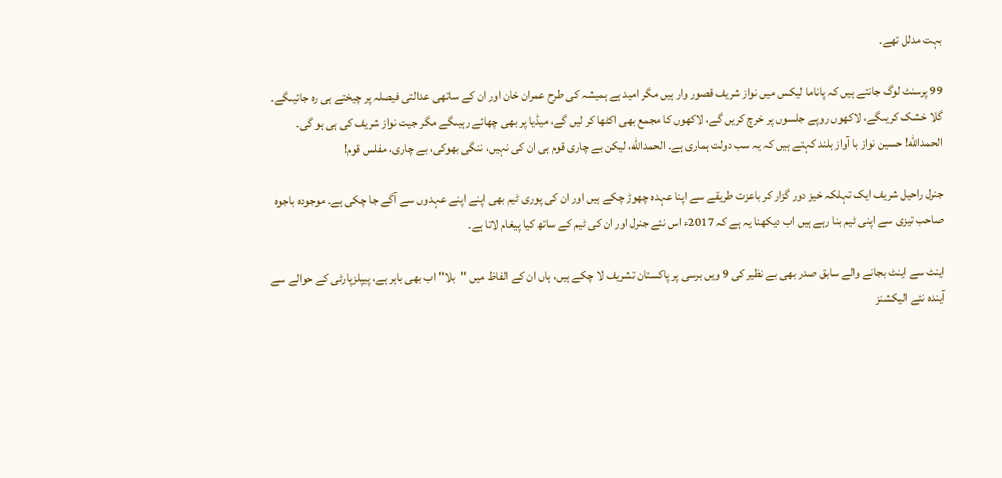بہت مدلل تھے۔

99 پرسنٹ لوگ جانتے ہیں کہ پاناما لیکس میں نواز شریف قصور وار ہیں مگر امید ہے ہمیشہ کی طرح عمران خان اور ان کے ساتھی عدالتی فیصلہ پر چیختے ہی رہ جائیںگے۔ گلا خشک کریںگے، لاکھوں روپے جلسوں پر خرچ کریں گے، لاکھوں کا مجمع بھی اکٹھا کر لیں گے، میڈیا پر بھی چھائے رہیںگے مگر جیت نواز شریف کی ہی ہو گی۔ الحمدالله! حسین نواز با آواز بلند کہتے ہیں کہ یہ سب دولت ہماری ہے۔ الحمدالله، لیکن بے چاری قوم ہی ان کی نہیں، ننگی بھوکی، بے چاری، مفلس قوم!

جنرل راحیل شریف ایک تہلکہ خیز دور گزار کر باعزت طریقے سے اپنا عہدہ چھوڑ چکے ہیں اور ان کی پوری ٹیم بھی اپنے اپنے عہدوں سے آگے جا چکی ہے۔ موجودہ باجوہ صاحب تیزی سے اپنی ٹیم بنا رہے ہیں اب دیکھنا یہ ہے کہ 2017ء اس نئے جنرل اور ان کی ٹیم کے ساتھ کیا پیغام لاتا ہے۔

اینٹ سے اینٹ بجانے والے سابق صدر بھی بے نظیر کی 9 ویں برسی پر پاکستان تشریف لا چکے ہیں، ہاں ان کے الفاظ میں ''بلا'' اب بھی باہر ہے، پیپلزپارٹی کے حوالے سے آیندہ نئے الیکشنز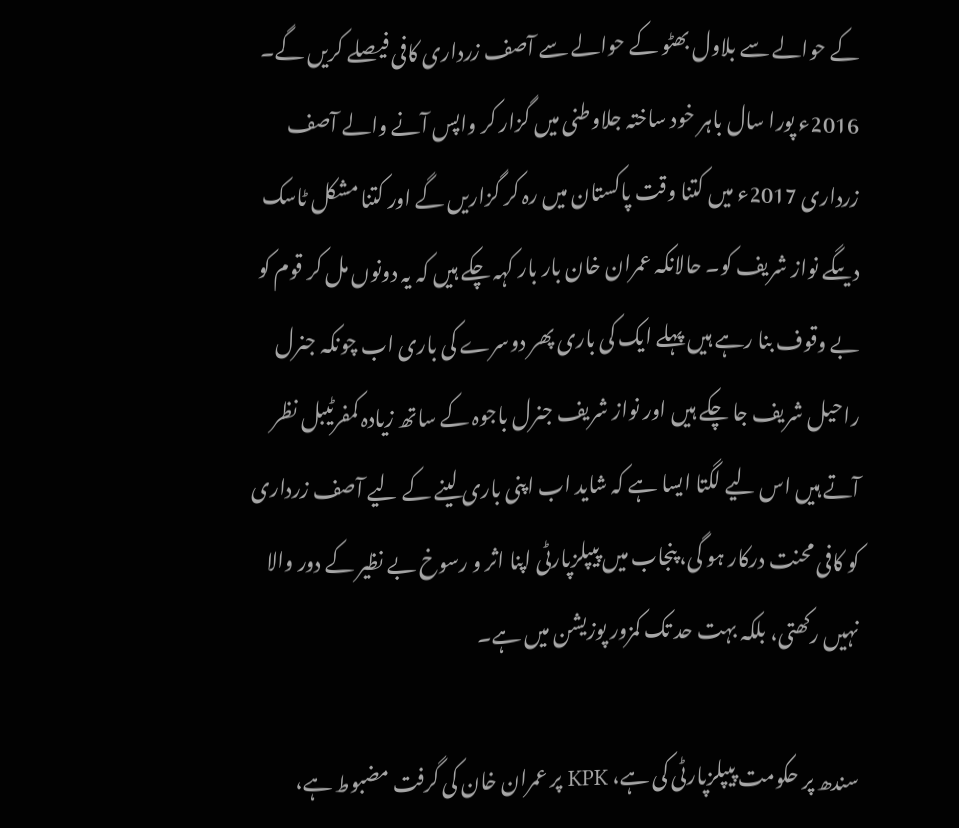کے حوالے سے بلاول بھٹو کے حوالے سے آصف زرداری کافی فیصلے کریں گے۔ 2016ء پورا سال باہر خود ساختہ جلاوطنی میں گزار کر واپس آنے والے آصف زرداری 2017ء میں کتنا وقت پاکستان میں رہ کر گزاریں گے اور کتنا مشکل ٹاسک دیںگے نواز شریف کو۔ حالانکہ عمران خان بار بار کہہ چکے ہیں کہ یہ دونوں مل کر قوم کو بے وقوف بنا رہے ہیں پہلے ایک کی باری پھر دوسرے کی باری اب چونکہ جنرل راحیل شریف جا چکے ہیں اور نواز شریف جنرل باجوہ کے ساتھ زیادہ کمفرٹیبل نظر آتے ہیں اس لیے لگتا ایسا ہے کہ شاید اب اپنی باری لینے کے لیے آصف زرداری کو کافی محنت درکار ہو گی، پنجاب میں پیپلزپارٹی اپنا اثر و رسوخ بے نظیر کے دور والا نہیں رکھتی، بلکہ بہت حد تک کمزور پوزیشن میں ہے۔

سندھ پر حکومت پیپلزپارٹی کی ہے، KPK پر عمران خان کی گرفت مضبوط ہے،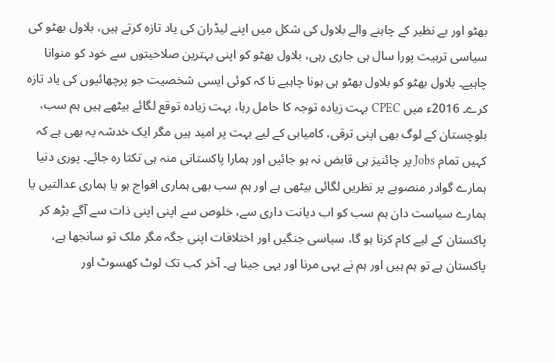بھٹو اور بے نظیر کے چاہنے والے بلاول کی شکل میں اپنے لیڈران کی یاد تازہ کرتے ہیں، بلاول بھٹو کی سیاسی تربیت پورا سال ہی جاری رہی، بلاول بھٹو کو اپنی بہترین صلاحیتوں سے خود کو منوانا چاہیے۔ بلاول بھٹو کو بلاول بھٹو ہی ہونا چاہیے نا کہ کوئی ایسی شخصیت جو پرچھائیوں کی یاد تازہ کرے۔ 2016ء میں CPEC بہت زیادہ توجہ کا حامل رہا، بہت زیادہ توقع لگائے بیٹھے ہیں ہم سب، بلوچستان کے لوگ بھی اپنی ترقی، کامیابی کے لیے بہت پر امید ہیں مگر ایک خدشہ یہ بھی ہے کہ کہیں تمام Jobs پر چائنیز ہی قابض نہ ہو جائیں اور ہمارا پاکستانی منہ ہی تکتا رہ جائے۔ پوری دنیا ہمارے گوادر منصوبے پر نظریں لگائی بیٹھی ہے اور ہم سب بھی ہماری افواج ہو یا ہماری عدالتیں یا ہمارے سیاست دان ہم سب کو اب دیانت داری سے، خلوص سے اپنی اپنی ذات سے آگے بڑھ کر پاکستان کے لیے کام کرنا ہو گا، سیاسی جنگیں اور اختلافات اپنی جگہ مگر ملک تو سانجھا ہے، پاکستان ہے تو ہم ہیں اور ہم نے یہی مرنا اور یہی جینا ہے۔ آخر کب تک لوٹ کھسوٹ اور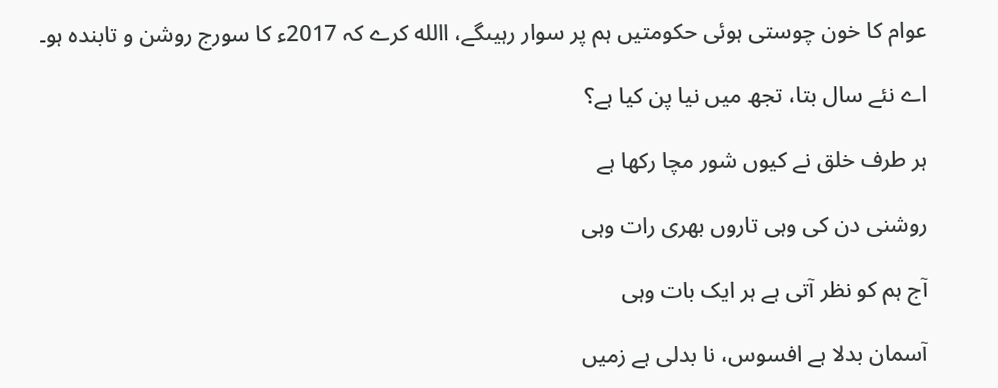عوام کا خون چوستی ہوئی حکومتیں ہم پر سوار رہیںگے، االله کرے کہ 2017ء کا سورج روشن و تابندہ ہو۔

اے نئے سال بتا، تجھ میں نیا پن کیا ہے؟

ہر طرف خلق نے کیوں شور مچا رکھا ہے

روشنی دن کی وہی تاروں بھری رات وہی

آج ہم کو نظر آتی ہے ہر ایک بات وہی

آسمان بدلا ہے افسوس، نا بدلی ہے زمیں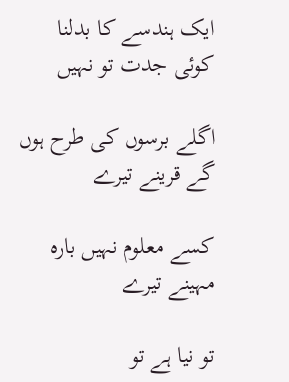ایک ہندسے کا بدلنا کوئی جدت تو نہیں

اگلے برسوں کی طرح ہوں گے قرینے تیرے

کسے معلوم نہیں بارہ مہینے تیرے

تو نیا ہے تو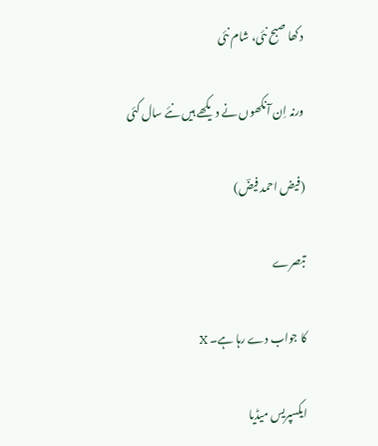دکھا صبح نئی، شام نئی

ورنہ اِن آنکھوں نے دیکھے ہیں نئے سال کئی

(فیض احمد فیضؔ)

تبصرے

کا جواب دے رہا ہے۔ X

ایکسپریس میڈیا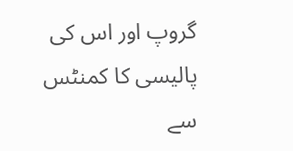گروپ اور اس کی پالیسی کا کمنٹس سے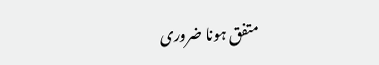متفق ہونا ضروری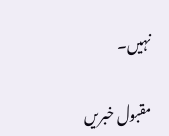نہیں۔

مقبول خبریں